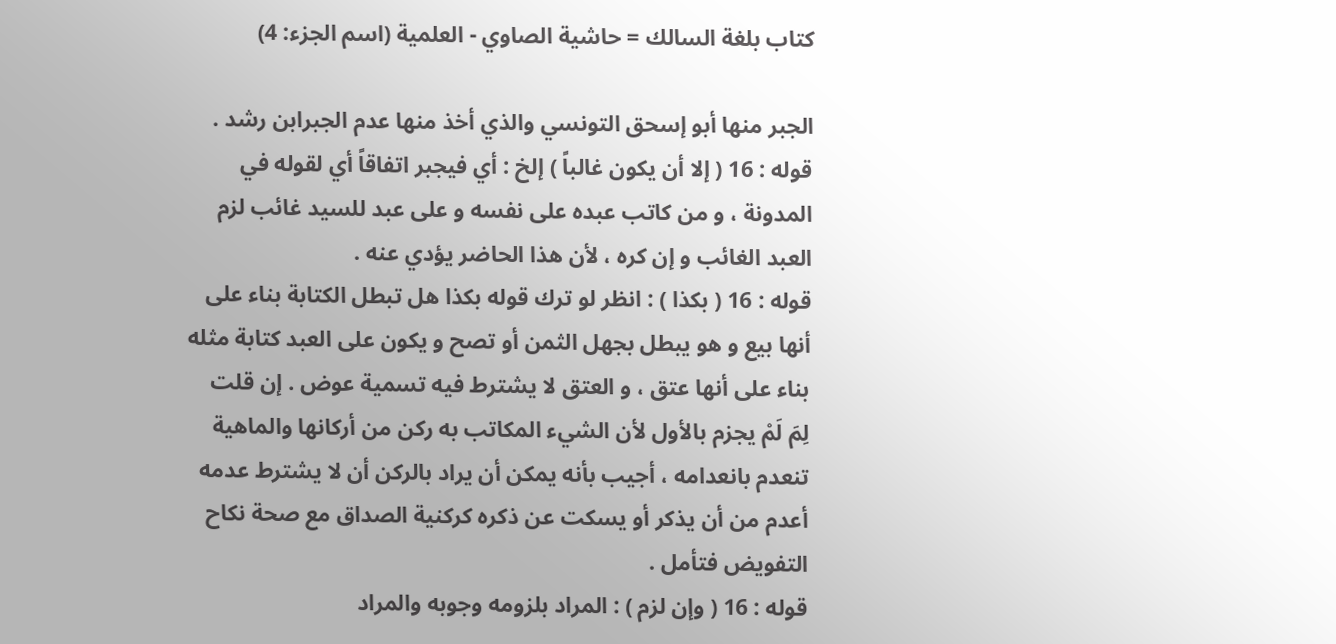كتاب بلغة السالك = حاشية الصاوي - العلمية (اسم الجزء: 4)

الجبر منها أبو إسحق التونسي والذي أخذ منها عدم الجبرابن رشد .
قوله : 16 ( إلا أن يكون غالباً ) إلخ : أي فيجبر اتفاقاً أي لقوله في المدونة ، و من كاتب عبده على نفسه و على عبد للسيد غائب لزم العبد الغائب و إن كره ، لأن هذا الحاضر يؤدي عنه .
قوله : 16 ( بكذا ) : انظر لو ترك قوله بكذا هل تبطل الكتابة بناء على أنها بيع و هو يبطل بجهل الثمن أو تصح و يكون على العبد كتابة مثله بناء على أنها عتق ، و العتق لا يشترط فيه تسمية عوض . إن قلت لِمَ لَمْ يجزم بالأول لأن الشيء المكاتب به ركن من أركانها والماهية تنعدم بانعدامه ، أجيب بأنه يمكن أن يراد بالركن أن لا يشترط عدمه أعدم من أن يذكر أو يسكت عن ذكره كركنية الصداق مع صحة نكاح التفويض فتأمل .
قوله : 16 ( وإن لزم ) : المراد بلزومه وجوبه والمراد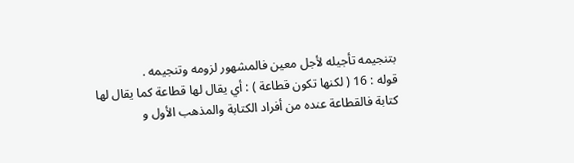بتنجيمه تأجيله لأجل معين فالمشهور لزومه وتنجيمه .
قوله : 16 ( لكنها تكون قطاعة ) : أي يقال لها قطاعة كما يقال لها كتابة فالقطاعة عنده من أفراد الكتابة والمذهب الأول و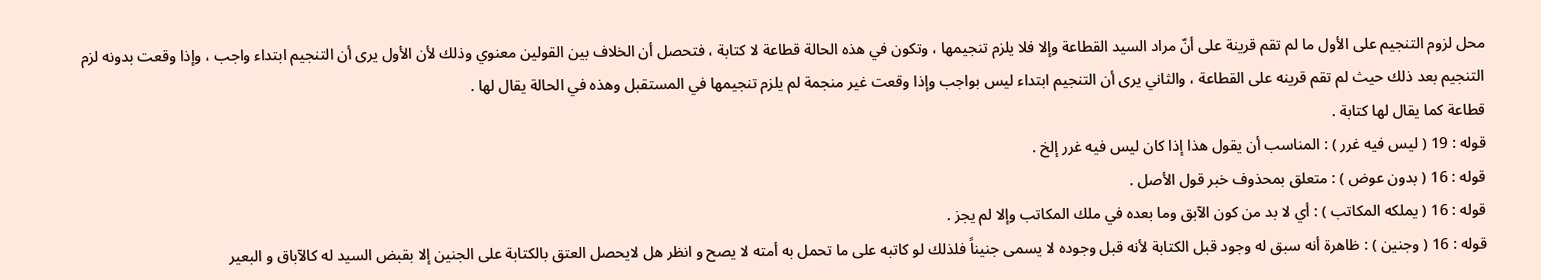محل لزوم التنجيم على الأول ما لم تقم قرينة على أنّ مراد السيد القطاعة وإلا فلا يلزم تنجيمها ، وتكون في هذه الحالة قطاعة لا كتابة ، فتحصل أن الخلاف بين القولين معنوي وذلك لأن الأول يرى أن التنجيم ابتداء واجب ، وإذا وقعت بدونه لزم التنجيم بعد ذلك حيث لم تقم قرينه على القطاعة ، والثاني يرى أن التنجيم ابتداء ليس بواجب وإذا وقعت غير منجمة لم يلزم تنجيمها في المستقبل وهذه في الحالة يقال لها .
قطاعة كما يقال لها كتابة .
قوله : 19 ( ليس فيه غرر ) : المناسب أن يقول هذا إذا كان ليس فيه غرر إلخ .
قوله : 16 ( بدون عوض ) : متعلق بمحذوف خبر قول الأصل .
قوله : 16 ( يملكه المكاتب ) : أي لا بد من كون الآبق وما بعده في ملك المكاتب وإلا لم يجز .
قوله : 16 ( وجنين ) : ظاهرة أنه سبق له وجود قبل الكتابة لأنه قبل وجوده لا يسمى جنيناً فلذلك لو كاتبه على ما تحمل به أمته لا يصح و انظر هل لايحصل العتق بالكتابة على الجنين إلا بقبض السيد له كالآباق و البعير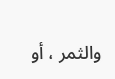والثمر ، أو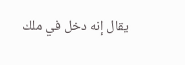يقال إنه دخل في ملك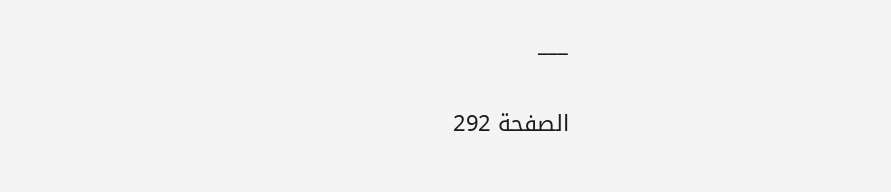___

الصفحة 292